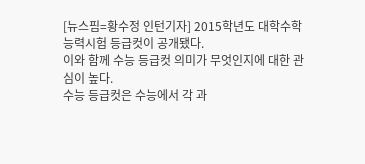[뉴스핌=황수정 인턴기자] 2015학년도 대학수학능력시험 등급컷이 공개됐다.
이와 함께 수능 등급컷 의미가 무엇인지에 대한 관심이 높다.
수능 등급컷은 수능에서 각 과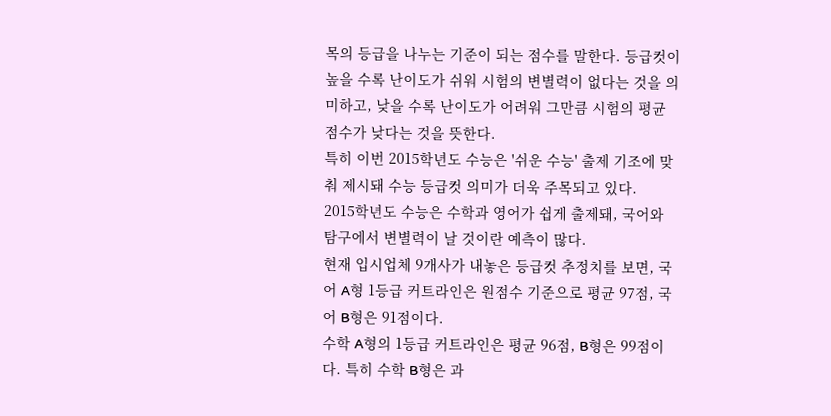목의 등급을 나누는 기준이 되는 점수를 말한다. 등급컷이 높을 수록 난이도가 쉬워 시험의 변별력이 없다는 것을 의미하고, 낮을 수록 난이도가 어려워 그만큼 시험의 평균 점수가 낮다는 것을 뜻한다.
특히 이번 2015학년도 수능은 '쉬운 수능' 출제 기조에 맞춰 제시돼 수능 등급컷 의미가 더욱 주목되고 있다.
2015학년도 수능은 수학과 영어가 쉽게 출제돼, 국어와 탐구에서 변별력이 날 것이란 예측이 많다.
현재 입시업체 9개사가 내놓은 등급컷 추정치를 보면, 국어 A형 1등급 커트라인은 원점수 기준으로 평균 97점, 국어 B형은 91점이다.
수학 A형의 1등급 커트라인은 평균 96점, B형은 99점이다. 특히 수학 B형은 과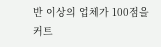반 이상의 업체가 100점을 커트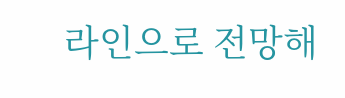라인으로 전망해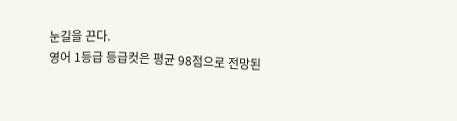눈길을 끈다.
영어 1등급 등급컷은 평균 98점으로 전망된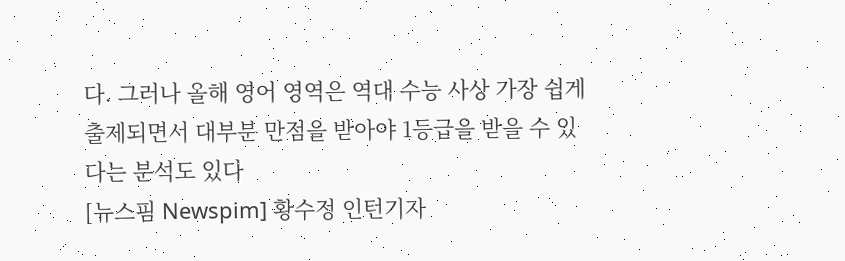다. 그러나 올해 영어 영역은 역대 수능 사상 가장 쉽게 출제되면서 대부분 만점을 받아야 1등급을 받을 수 있다는 분석도 있다
[뉴스핌 Newspim] 황수정 인턴기자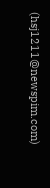(hsj1211@newspim.com)